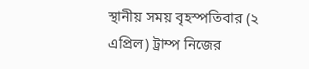স্থানীয় সময় বৃহস্পতিবার (২ এপ্রিল) ট্রাম্প নিজের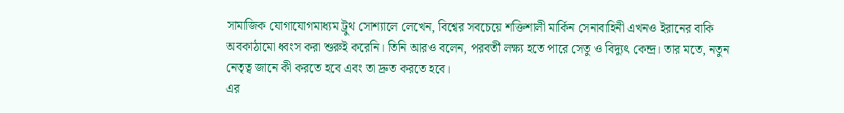সামাজিক যোগাযোগমাধ্যম ট্রুথ সোশ্যালে লেখেন, বিশ্বের সবচেয়ে শক্তিশালী মার্কিন সেনাবাহিনী এখনও ইরানের বাকি অবকাঠামো ধ্বংস করা শুরুই করেনি। তিনি আরও বলেন, পরবর্তী লক্ষ্য হতে পারে সেতু ও বিদ্যুৎ কেন্দ্র। তার মতে, নতুন নেতৃত্ব জানে কী করতে হবে এবং তা দ্রুত করতে হবে।
এর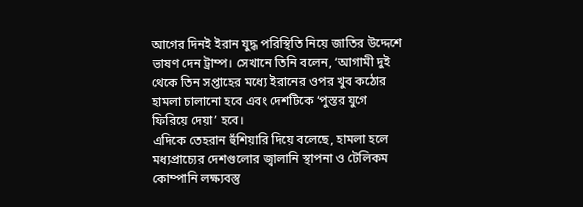আগের দিনই ইরান যুদ্ধ পরিস্থিতি নিয়ে জাতির উদ্দেশে ভাষণ দেন ট্রাম্প। সেখানে তিনি বলেন, ‘আগামী দুই থেকে তিন সপ্তাহের মধ্যে ইরানের ওপর খুব কঠোর হামলা চালানো হবে এবং দেশটিকে ‘পুস্তর যুগে ফিরিয়ে দেয়া’ হবে।
এদিকে তেহরান হুঁশিয়ারি দিয়ে বলেছে, হামলা হলে মধ্যপ্রাচ্যের দেশগুলোর জ্বালানি স্থাপনা ও টেলিকম কোম্পানি লক্ষ্যবস্তু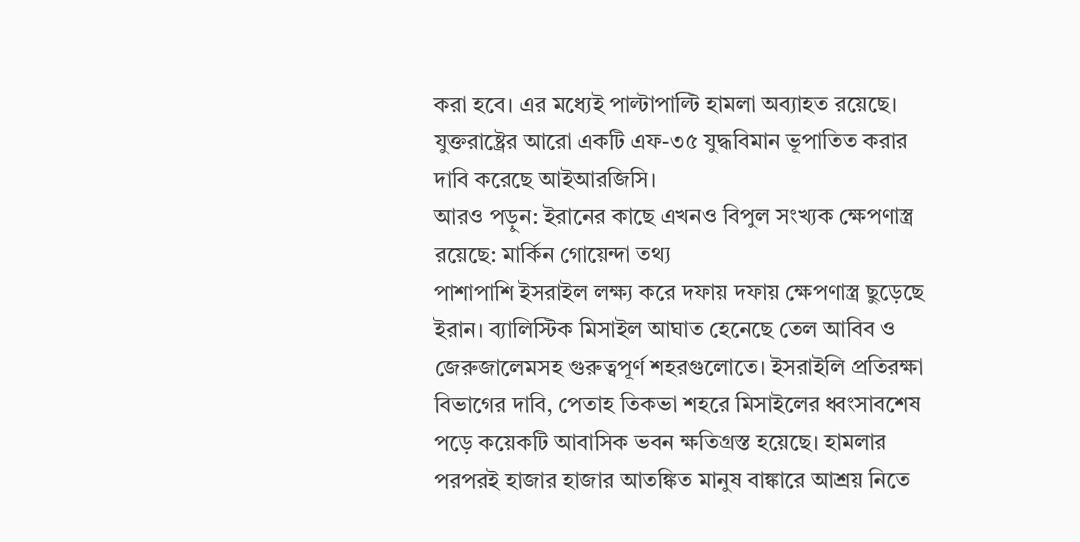করা হবে। এর মধ্যেই পাল্টাপাল্টি হামলা অব্যাহত রয়েছে। যুক্তরাষ্ট্রের আরো একটি এফ-৩৫ যুদ্ধবিমান ভূপাতিত করার দাবি করেছে আইআরজিসি।
আরও পড়ুন: ইরানের কাছে এখনও বিপুল সংখ্যক ক্ষেপণাস্ত্র রয়েছে: মার্কিন গোয়েন্দা তথ্য
পাশাপাশি ইসরাইল লক্ষ্য করে দফায় দফায় ক্ষেপণাস্ত্র ছুড়েছে ইরান। ব্যালিস্টিক মিসাইল আঘাত হেনেছে তেল আবিব ও জেরুজালেমসহ গুরুত্বপূর্ণ শহরগুলোতে। ইসরাইলি প্রতিরক্ষা বিভাগের দাবি, পেতাহ তিকভা শহরে মিসাইলের ধ্বংসাবশেষ পড়ে কয়েকটি আবাসিক ভবন ক্ষতিগ্রস্ত হয়েছে। হামলার পরপরই হাজার হাজার আতঙ্কিত মানুষ বাঙ্কারে আশ্রয় নিতে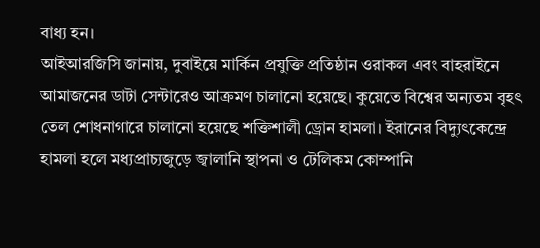বাধ্য হন।
আইআরজিসি জানায়, দুবাইয়ে মার্কিন প্রযুক্তি প্রতিষ্ঠান ওরাকল এবং বাহরাইনে আমাজনের ডাটা সেন্টারেও আক্রমণ চালানো হয়েছে। কুয়েতে বিশ্বের অন্যতম বৃহৎ তেল শোধনাগারে চালানো হয়েছে শক্তিশালী ড্রোন হামলা। ইরানের বিদ্যুৎকেন্দ্রে হামলা হলে মধ্যপ্রাচ্যজুড়ে জ্বালানি স্থাপনা ও টেলিকম কোম্পানি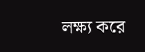লক্ষ্য করে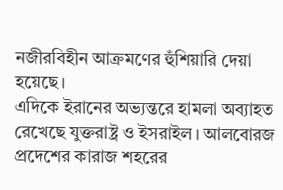নজীরবিহীন আক্রমণের হুঁশিয়ারি দেয়া হয়েছে।
এদিকে ইরানের অভ্যন্তরে হামলা অব্যাহত রেখেছে যুক্তরাষ্ট্র ও ইসরাইল। আলবোরজ প্রদেশের কারাজ শহরের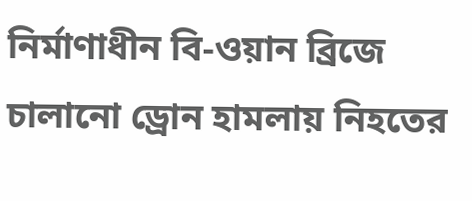নির্মাণাধীন বি-ওয়ান ব্রিজে চালানো ড্রোন হামলায় নিহতের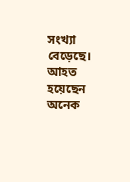সংখ্যা বেড়েছে। আহত হয়েছেন অনেক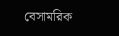বেসামরিক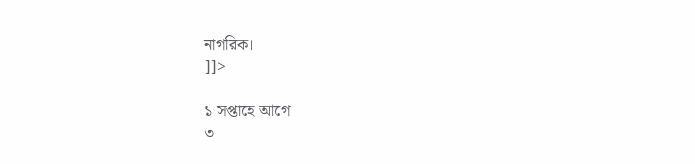নাগরিক।
]]>

১ সপ্তাহে আগে
৩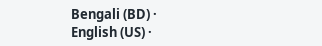Bengali (BD) ·
English (US) ·